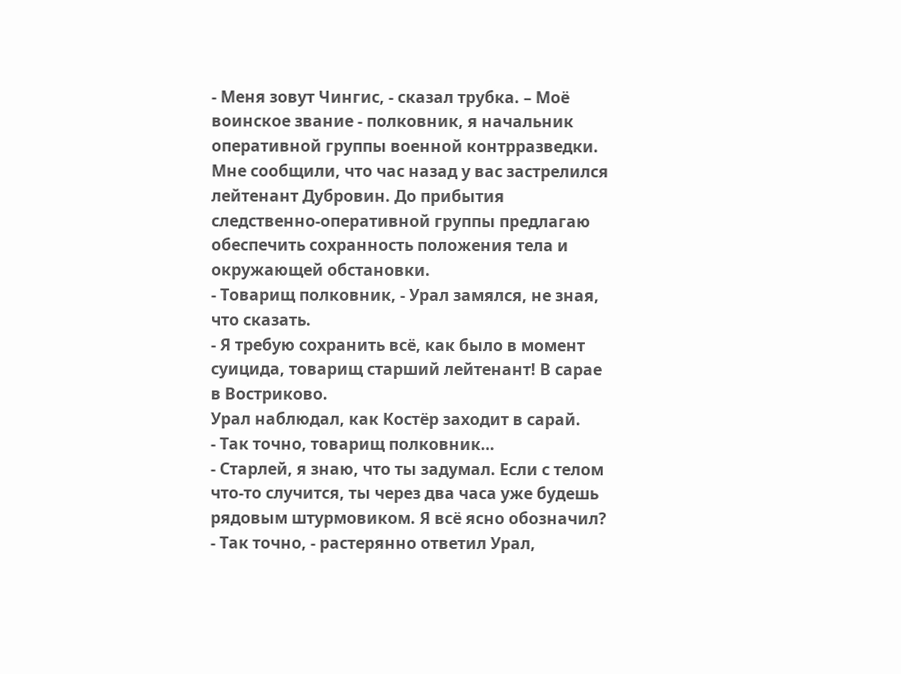- Меня зовут Чингис, - сказал трубка. – Моё воинское звание - полковник, я начальник оперативной группы военной контрразведки. Мне сообщили, что час назад у вас застрелился лейтенант Дубровин. До прибытия следственно-оперативной группы предлагаю обеспечить сохранность положения тела и окружающей обстановки.
- Товарищ полковник, - Урал замялся, не зная, что сказать.
- Я требую сохранить всё, как было в момент суицида, товарищ старший лейтенант! В сарае в Востриково.
Урал наблюдал, как Костёр заходит в сарай.
- Так точно, товарищ полковник…
- Старлей, я знаю, что ты задумал. Если с телом что-то случится, ты через два часа уже будешь рядовым штурмовиком. Я всё ясно обозначил?
- Так точно, - растерянно ответил Урал,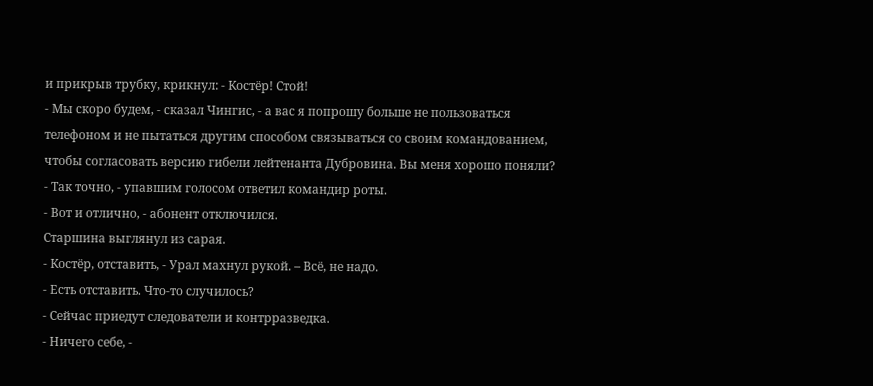и прикрыв трубку, крикнул: - Костёр! Стой!
- Мы скоро будем, - сказал Чингис, - а вас я попрошу больше не пользоваться телефоном и не пытаться другим способом связываться со своим командованием, чтобы согласовать версию гибели лейтенанта Дубровина. Вы меня хорошо поняли?
- Так точно, - упавшим голосом ответил командир роты.
- Вот и отлично, - абонент отключился.
Старшина выглянул из сарая.
- Костёр, отставить, - Урал махнул рукой. – Всё, не надо.
- Есть отставить. Что-то случилось?
- Сейчас приедут следователи и контрразведка.
- Ничего себе, -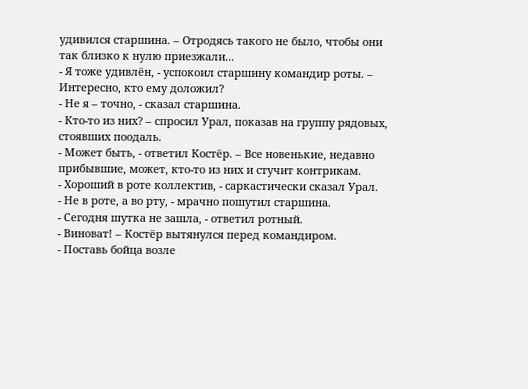удивился старшина. – Отродясь такого не было, чтобы они так близко к нулю приезжали...
- Я тоже удивлён, - успокоил старшину командир роты. – Интересно, кто ему доложил?
- Не я – точно, - сказал старшина.
- Кто-то из них? – спросил Урал, показав на группу рядовых, стоявших поодаль.
- Может быть, - ответил Костёр. – Все новенькие, недавно прибывшие, может, кто-то из них и стучит контрикам.
- Хороший в роте коллектив, - саркастически сказал Урал.
- Не в роте, а во рту, - мрачно пошутил старшина.
- Сегодня шутка не зашла, - ответил ротный.
- Виноват! – Костёр вытянулся перед командиром.
- Поставь бойца возле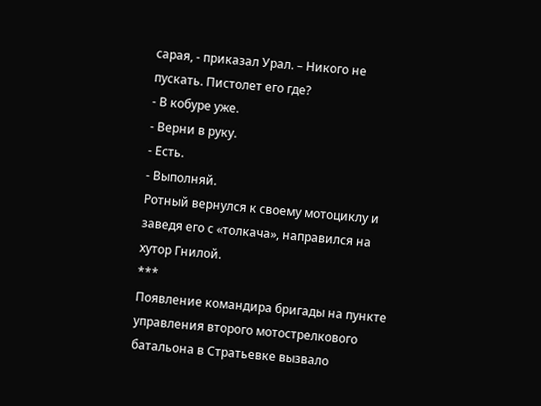сарая, - приказал Урал. – Никого не пускать. Пистолет его где?
- В кобуре уже.
- Верни в руку.
- Есть.
- Выполняй.
Ротный вернулся к своему мотоциклу и заведя его с «толкача», направился на хутор Гнилой.
***
Появление командира бригады на пункте управления второго мотострелкового батальона в Стратьевке вызвало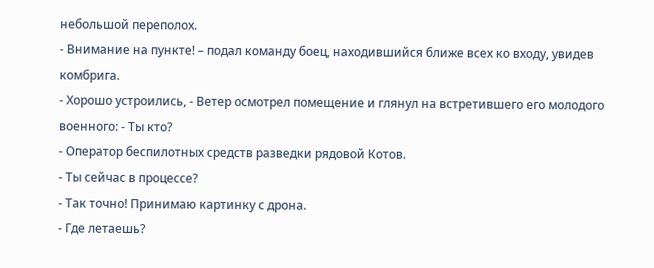небольшой переполох.
- Внимание на пункте! – подал команду боец, находившийся ближе всех ко входу, увидев комбрига.
- Хорошо устроились, - Ветер осмотрел помещение и глянул на встретившего его молодого военного: - Ты кто?
- Оператор беспилотных средств разведки рядовой Котов.
- Ты сейчас в процессе?
- Так точно! Принимаю картинку с дрона.
- Где летаешь?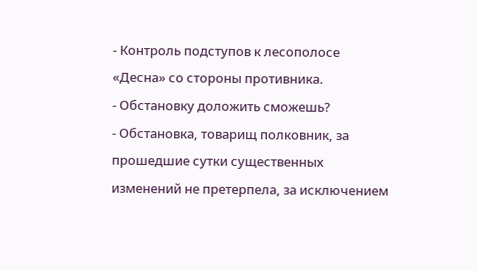- Контроль подступов к лесополосе «Десна» со стороны противника.
- Обстановку доложить сможешь?
- Обстановка, товарищ полковник, за прошедшие сутки существенных изменений не претерпела, за исключением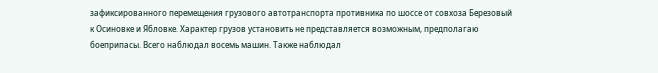зафиксированного перемещения грузового автотранспорта противника по шоссе от совхоза Березовый к Осиновке и Ябловке. Характер грузов установить не представляется возможным, предполагаю боеприпасы. Всего наблюдал восемь машин. Также наблюдал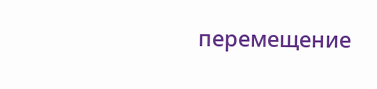перемещение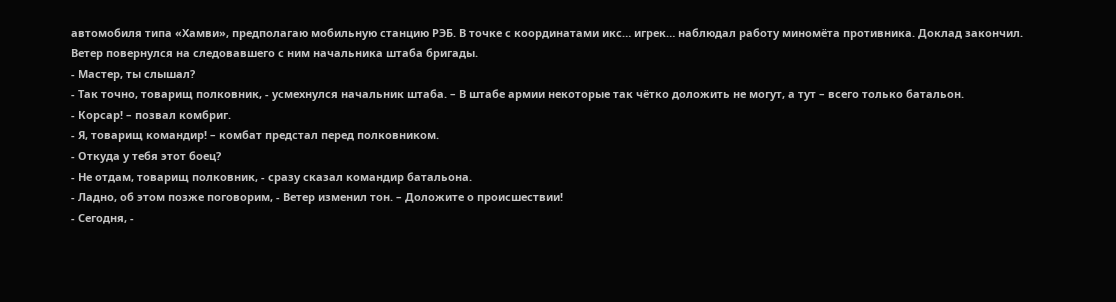автомобиля типа «Хамви», предполагаю мобильную станцию РЭБ. В точке с координатами икс… игрек… наблюдал работу миномёта противника. Доклад закончил.
Ветер повернулся на следовавшего с ним начальника штаба бригады.
- Мастер, ты слышал?
- Так точно, товарищ полковник, - усмехнулся начальник штаба. – В штабе армии некоторые так чётко доложить не могут, а тут – всего только батальон.
- Корсар! – позвал комбриг.
- Я, товарищ командир! – комбат предстал перед полковником.
- Откуда у тебя этот боец?
- Не отдам, товарищ полковник, - сразу сказал командир батальона.
- Ладно, об этом позже поговорим, - Ветер изменил тон. – Доложите о происшествии!
- Сегодня, -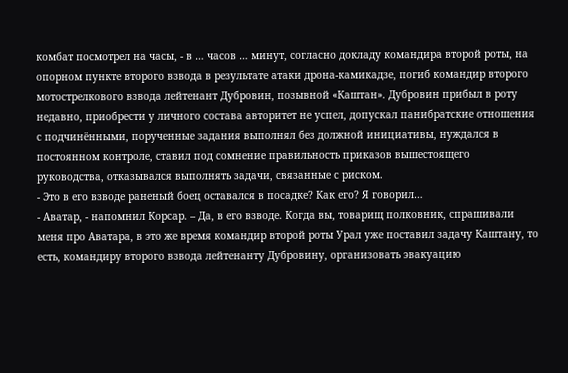комбат посмотрел на часы, - в … часов … минут, согласно докладу командира второй роты, на опорном пункте второго взвода в результате атаки дрона-камикадзе, погиб командир второго мотострелкового взвода лейтенант Дубровин, позывной «Каштан». Дубровин прибыл в роту недавно, приобрести у личного состава авторитет не успел, допускал панибратские отношения с подчинёнными, порученные задания выполнял без должной инициативы, нуждался в постоянном контроле, ставил под сомнение правильность приказов вышестоящего руководства, отказывался выполнять задачи, связанные с риском.
- Это в его взводе раненый боец оставался в посадке? Как его? Я говорил…
- Аватар, - напомнил Корсар. – Да, в его взводе. Когда вы, товарищ полковник, спрашивали меня про Аватара, в это же время командир второй роты Урал уже поставил задачу Каштану, то есть, командиру второго взвода лейтенанту Дубровину, организовать эвакуацию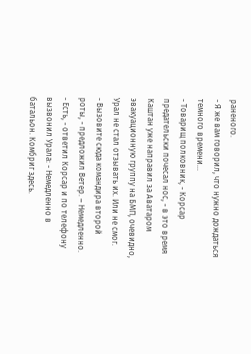раненого.
- Я же вам говорил, что нужно дождаться темного времени…
- Товарищ полковник, - Корсар предательски почесал нос, - в это время Каштан уже направил за Аватаром эвакуационную группу на БМП, очевидно, Урал не стал отзывать их. Или не смог.
- Вызовите сюда командира второй роты, - предложил Ветер. – Немедленно.
- Есть, - ответил Корсар и по телефону вызвонил Урала: - Немедленно в батальон. Комбриг здесь.